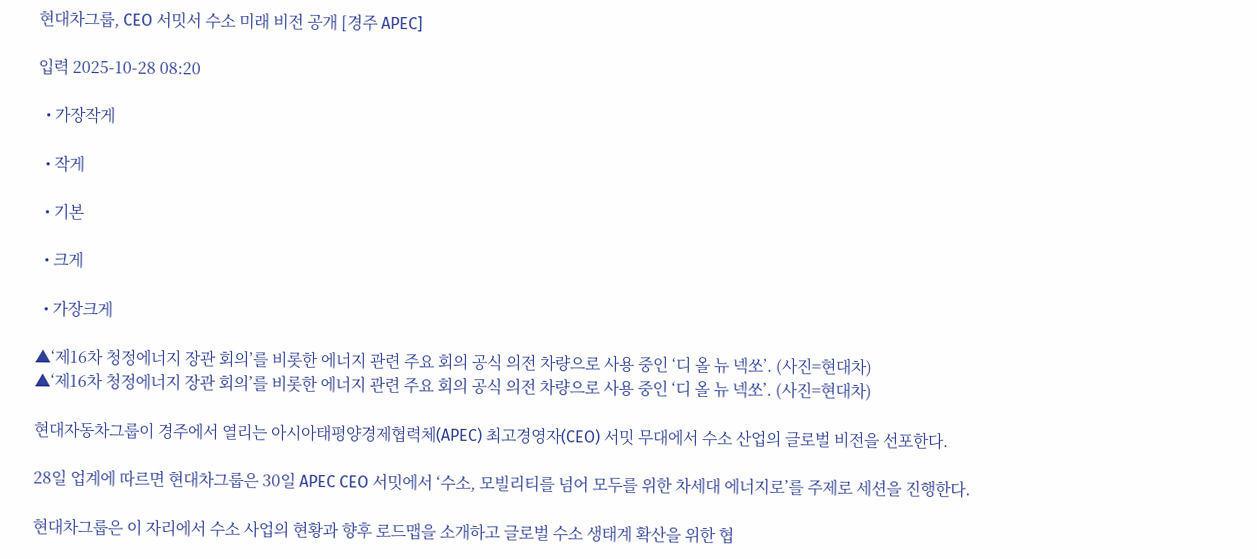현대차그룹, CEO 서밋서 수소 미래 비전 공개 [경주 APEC]

입력 2025-10-28 08:20

  • 가장작게

  • 작게

  • 기본

  • 크게

  • 가장크게

▲‘제16차 청정에너지 장관 회의’를 비롯한 에너지 관련 주요 회의 공식 의전 차량으로 사용 중인 ‘디 올 뉴 넥쏘’. (사진=현대차)
▲‘제16차 청정에너지 장관 회의’를 비롯한 에너지 관련 주요 회의 공식 의전 차량으로 사용 중인 ‘디 올 뉴 넥쏘’. (사진=현대차)

현대자동차그룹이 경주에서 열리는 아시아태평양경제협력체(APEC) 최고경영자(CEO) 서밋 무대에서 수소 산업의 글로벌 비전을 선포한다.

28일 업계에 따르면 현대차그룹은 30일 APEC CEO 서밋에서 ‘수소, 모빌리티를 넘어 모두를 위한 차세대 에너지로’를 주제로 세션을 진행한다.

현대차그룹은 이 자리에서 수소 사업의 현황과 향후 로드맵을 소개하고 글로벌 수소 생태계 확산을 위한 협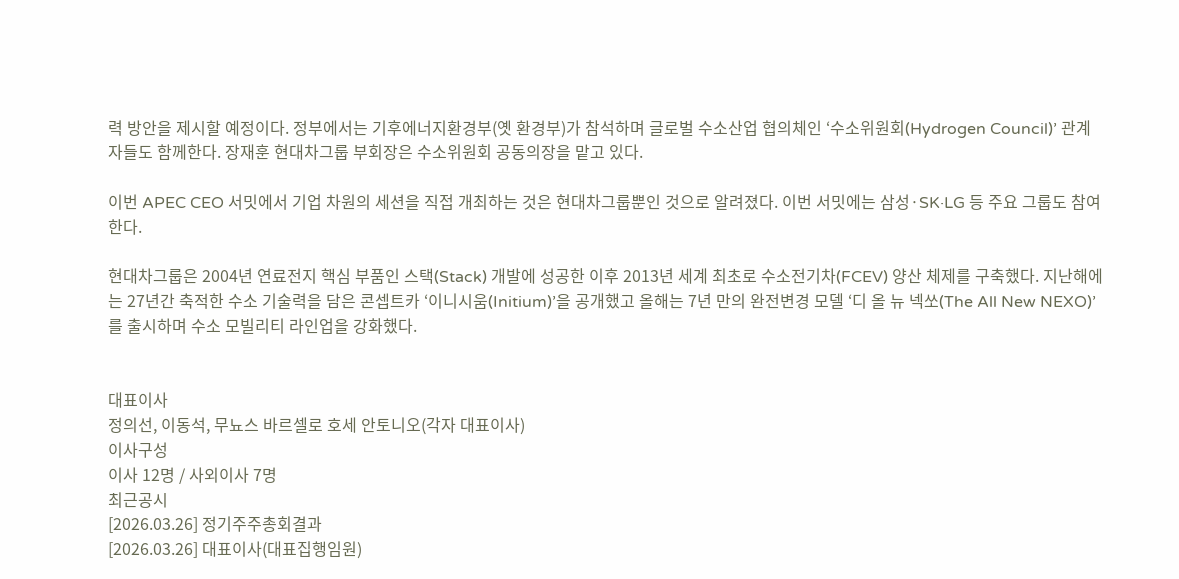력 방안을 제시할 예정이다. 정부에서는 기후에너지환경부(옛 환경부)가 참석하며 글로벌 수소산업 협의체인 ‘수소위원회(Hydrogen Council)’ 관계자들도 함께한다. 장재훈 현대차그룹 부회장은 수소위원회 공동의장을 맡고 있다.

이번 APEC CEO 서밋에서 기업 차원의 세션을 직접 개최하는 것은 현대차그룹뿐인 것으로 알려졌다. 이번 서밋에는 삼성·SK·LG 등 주요 그룹도 참여한다.

현대차그룹은 2004년 연료전지 핵심 부품인 스택(Stack) 개발에 성공한 이후 2013년 세계 최초로 수소전기차(FCEV) 양산 체제를 구축했다. 지난해에는 27년간 축적한 수소 기술력을 담은 콘셉트카 ‘이니시움(Initium)’을 공개했고 올해는 7년 만의 완전변경 모델 ‘디 올 뉴 넥쏘(The All New NEXO)’를 출시하며 수소 모빌리티 라인업을 강화했다.


대표이사
정의선, 이동석, 무뇨스 바르셀로 호세 안토니오(각자 대표이사)
이사구성
이사 12명 / 사외이사 7명
최근공시
[2026.03.26] 정기주주총회결과
[2026.03.26] 대표이사(대표집행임원)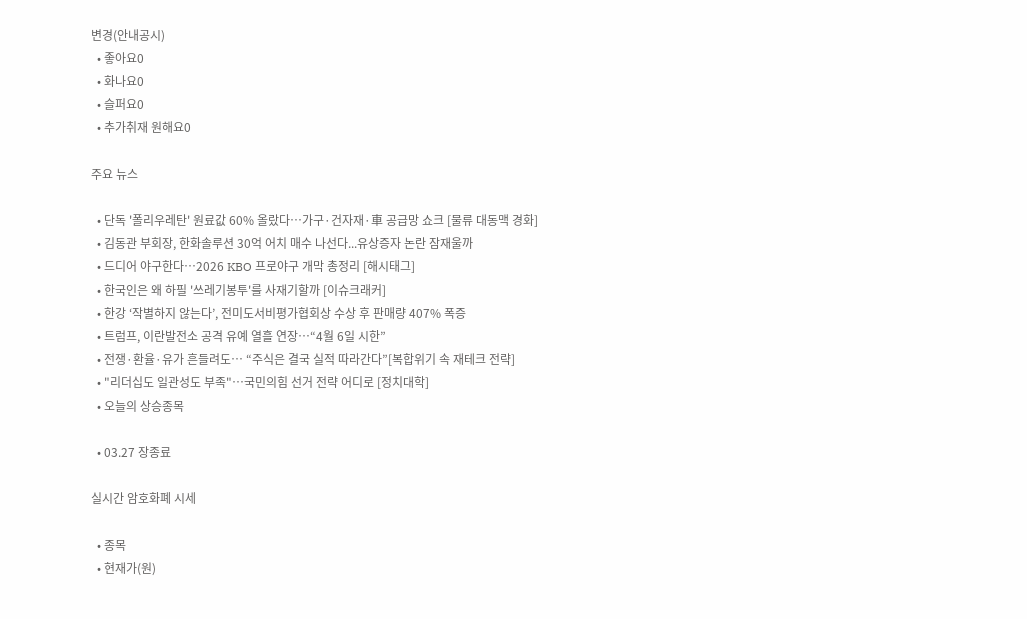변경(안내공시)
  • 좋아요0
  • 화나요0
  • 슬퍼요0
  • 추가취재 원해요0

주요 뉴스

  • 단독 '폴리우레탄' 원료값 60% 올랐다…가구·건자재·車 공급망 쇼크 [물류 대동맥 경화]
  • 김동관 부회장, 한화솔루션 30억 어치 매수 나선다...유상증자 논란 잠재울까
  • 드디어 야구한다…2026 KBO 프로야구 개막 총정리 [해시태그]
  • 한국인은 왜 하필 '쓰레기봉투'를 사재기할까 [이슈크래커]
  • 한강 ‘작별하지 않는다’, 전미도서비평가협회상 수상 후 판매량 407% 폭증
  • 트럼프, 이란발전소 공격 유예 열흘 연장…“4월 6일 시한”
  • 전쟁·환율·유가 흔들려도… “주식은 결국 실적 따라간다”[복합위기 속 재테크 전략]
  • "리더십도 일관성도 부족"…국민의힘 선거 전략 어디로 [정치대학]
  • 오늘의 상승종목

  • 03.27 장종료

실시간 암호화폐 시세

  • 종목
  • 현재가(원)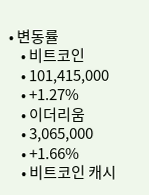• 변동률
    • 비트코인
    • 101,415,000
    • +1.27%
    • 이더리움
    • 3,065,000
    • +1.66%
    • 비트코인 캐시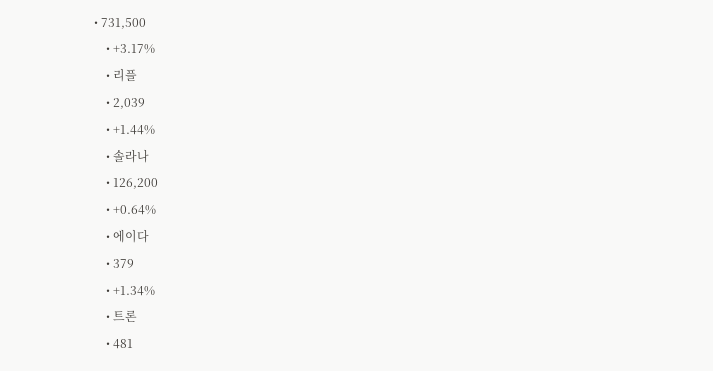• 731,500
    • +3.17%
    • 리플
    • 2,039
    • +1.44%
    • 솔라나
    • 126,200
    • +0.64%
    • 에이다
    • 379
    • +1.34%
    • 트론
    • 481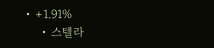• +1.91%
    • 스텔라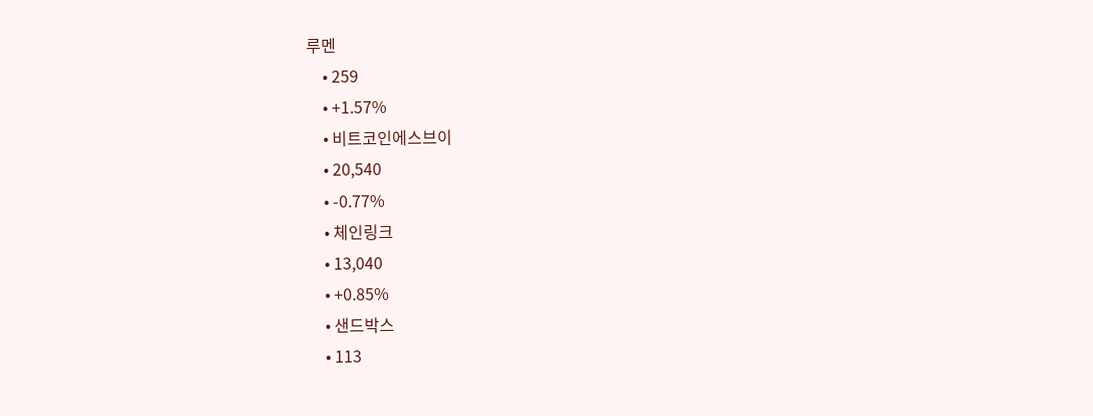루멘
    • 259
    • +1.57%
    • 비트코인에스브이
    • 20,540
    • -0.77%
    • 체인링크
    • 13,040
    • +0.85%
    • 샌드박스
    • 113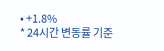• +1.8%
* 24시간 변동률 기준